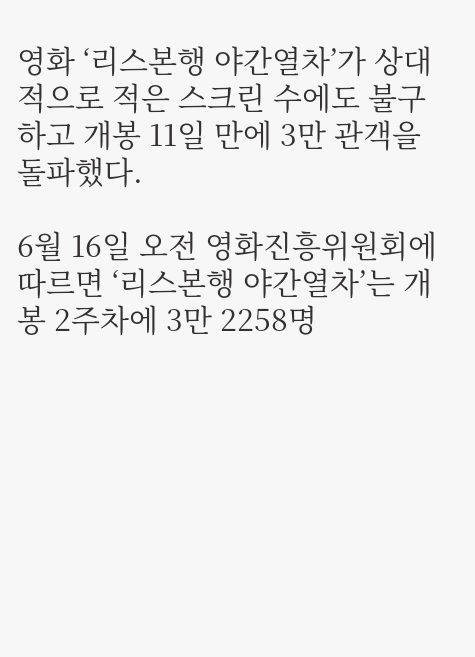영화 ‘리스본행 야간열차’가 상대적으로 적은 스크린 수에도 불구하고 개봉 11일 만에 3만 관객을 돌파했다.

6월 16일 오전 영화진흥위원회에 따르면 ‘리스본행 야간열차’는 개봉 2주차에 3만 2258명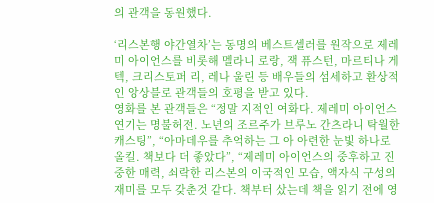의 관객을 동원했다.

‘리스본행 야간열차’는 동명의 베스트셀러를 원작으로 제레미 아이언스를 비롯해 멜라니 로랑, 잭 퓨스턴, 마르티나 게텍, 크리스토퍼 리, 레나 울린 등 배우들의 섬세하고 환상적인 앙상블로 관객들의 호평을 받고 있다.
영화를 본 관객들은 “정말 지적인 여화다. 제레미 아이언스 연기는 명불허전. 노년의 조르주가 브루노 간츠라니 탁월한 캐스팅”, “아마데우를 추억하는 그 아 아련한 눈빛 하나로 올킬. 책보다 더 좋았다”, “제레미 아이언스의 중후하고 진중한 매력, 쇠락한 리스본의 이국적인 모습, 액자식 구성의 재미를 모두 갖춘것 같다. 책부터 샀는데 책을 읽기 전에 영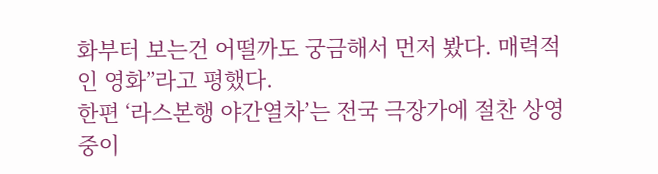화부터 보는건 어떨까도 궁금해서 먼저 봤다. 매력적인 영화”라고 평했다.
한편 ‘라스본행 야간열차’는 전국 극장가에 절찬 상영 중이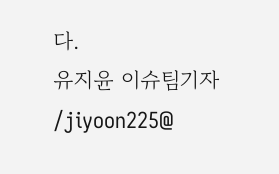다.
유지윤 이슈팀기자 /jiyoon225@